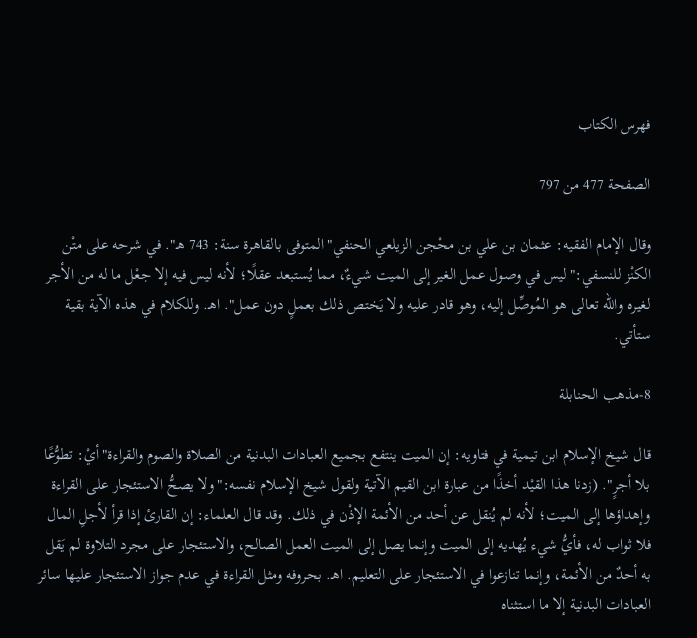فهرس الكتاب

الصفحة 477 من 797

وقال الإمام الفقيه: عثمان بن علي بن محْجن الزيلعي الحنفي"المتوفى بالقاهرة سنة: 743 هـ". في شرحه على متْن الكنْز للنسفي:"ليس في وصول عمل الغير إلى الميت شيءٌ، مما يُستبعد عقلًا؛ لأنه ليس فيه إلا جعْل ما له من الأجر لغيره والله تعالى هو المُوصِّل إليه، وهو قادر عليه ولا يَختص ذلك بعملٍ دون عمل". اهـ. وللكلام في هذه الآية بقية ستأتي.

8-مذهب الحنابلة

قال شيخ الإسلام ابن تيمية في فتاويه: إن الميت ينتفع بجميع العبادات البدنية من الصلاة والصوم والقراءة"أيْ: تطوُّعًا بلا أجرٍ". (زدنا هذا القيْد أخذًا من عبارة ابن القيم الآتية ولقول شيخ الإسلام نفسه:"ولا يصحُّ الاستئجار على القراءة وإهداؤها إلى الميت؛ لأنه لم يُنقل عن أحد من الأئمة الإذْن في ذلك. وقد قال العلماء: إن القارئ إذا قرأ لأجلِ المال فلا ثواب له، فأيُّ شيء يُهديه إلى الميت وإنما يصل إلى الميت العمل الصالح، والاستئجار على مجرد التلاوة لم يَقل به أحدٌ من الأئمة، وإنما تنازعوا في الاستئجار على التعليم. اهـ. بحروفه ومثل القراءة في عدم جواز الاستئجار عليها سائر العبادات البدنية إلا ما استثناه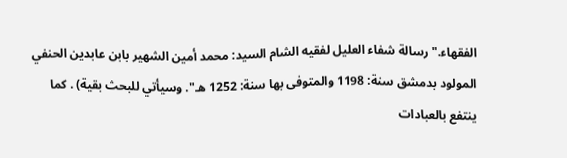الفقهاء."رسالة شفاء العليل لفقيه الشام السيد: محمد أمين الشهير بابن عابدين الحنفي المولود بدمشق سنة: 1198 والمتوفى بها سنة: 1252 هـ". وسيأتي للبحث بقية) . كما ينتفع بالعبادات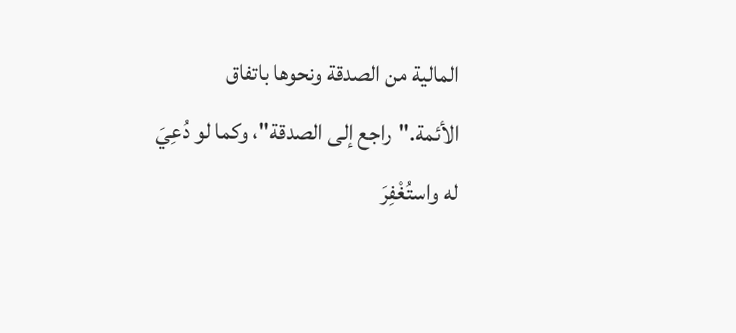المالية من الصدقة ونحوها باتفاق الأئمة."راجع إلى الصدقة"، وكما لو دُعِيَ له واستُغْفِرَ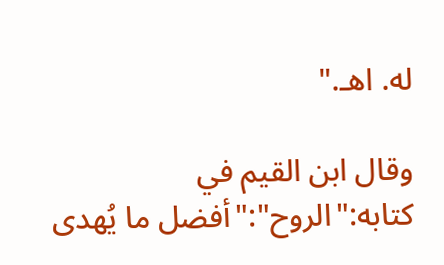له. اهـ."

وقال ابن القيم في كتابه:"الروح":"أفضل ما يُهدى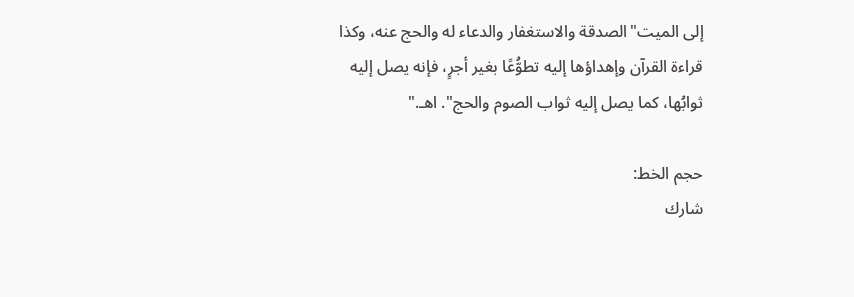إلى الميت"الصدقة والاستغفار والدعاء له والحج عنه، وكذا قراءة القرآن وإهداؤها إليه تطوُّعًا بغير أجرٍ، فإنه يصل إليه ثوابُها، كما يصل إليه ثواب الصوم والحج". اهـ."

حجم الخط:
شارك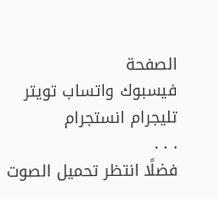الصفحة
فيسبوك واتساب تويتر تليجرام انستجرام
. . .
فضلًا انتظر تحميل الصوت